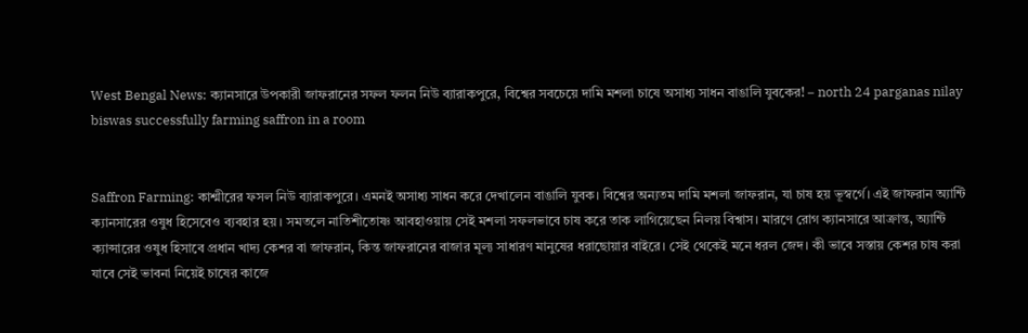West Bengal News: ক্যানসারে উপকারী জাফরানের সফল ফলন নিউ ব্যারাকপুরে, বিশ্বের সবচেয়ে দামি মশলা চাষে অসাধ্য সাধন বাঙালি যুবকের! – north 24 parganas nilay biswas successfully farming saffron in a room


Saffron Farming: কাশ্মীরের ফসল নিউ ব্যারাকপুরে। এমনই অসাধ্য সাধন করে দেখালেন বাঙালি যুবক। বিশ্বের অন্যতম দামি মশলা জাফরান, যা চাষ হয় ভূস্বর্গে। এই জাফরান অ্যান্টি ক্যানসারের ওষুধ হিসেবেও ব্যবহার হয়। সমতলে নাতিশীতোষ্ণ আবহাওয়ায় সেই মশলা সফলভাবে চাষ করে তাক লাগিয়েছেন নিলয় বিশ্বাস। মারণে রোগ ক্যানসারে আক্রান্ত, অ্যান্টি ক্যান্সারের ওষুধ হিসাবে প্রধান খাদ্য কেশর বা জাফরান, কিন্ত জাফরানের বাজার মূল্য সাধারণ মানুষের ধরাছোয়ার বাইরে। সেই থেকেই মনে ধরল জেদ। কী ভাবে সস্তায় কেশর চাষ করা যাবে সেই ভাবনা নিয়েই চাষের কাজে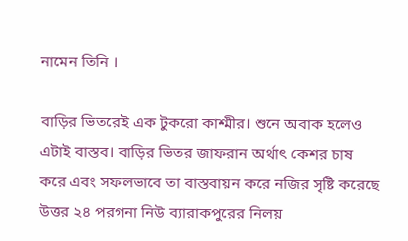নামেন তিনি ।

বাড়ির ভিতরেই এক টুকরো কাশ্মীর। শুনে অবাক হলেও এটাই বাস্তব। বাড়ির ভিতর জাফরান অর্থাৎ কেশর চাষ করে এবং সফলভাবে তা বাস্তবায়ন করে নজির সৃষ্টি করেছে উত্তর ২৪ পরগনা নিউ ব্যারাকপুরের নিলয়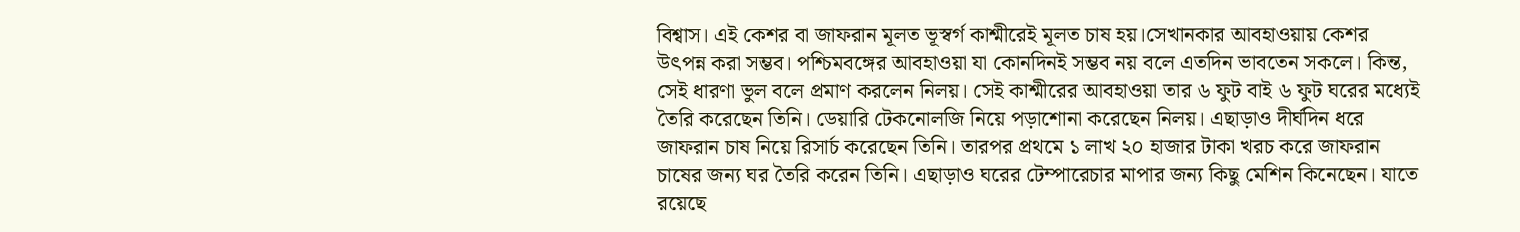বিশ্বাস। এই কেশর বা জাফরান মূলত ভূস্বর্গ কাশ্মীরেই মূলত চাষ হয়।সেখানকার আবহাওয়ায় কেশর উৎপন্ন করা সম্ভব। পশ্চিমবঙ্গের আবহাওয়া যা কোনদিনই সম্ভব নয় বলে এতদিন ভাবতেন সকলে। কিন্ত, সেই ধারণা ভুল বলে প্রমাণ করলেন নিলয়। সেই কাশ্মীরের আবহাওয়া তার ৬ ফুট বাই ৬ ফুট ঘরের মধ্যেই তৈরি করেছেন তিনি। ডেয়ারি টেকনোলজি নিয়ে পড়াশোনা করেছেন নিলয়। এছাড়াও দীর্ঘদিন ধরে জাফরান চাষ নিয়ে রিসার্চ করেছেন তিনি। তারপর প্রথমে ১ লাখ ২০ হাজার টাকা খরচ করে জাফরান চাষের জন্য ঘর তৈরি করেন তিনি। এছাড়াও ঘরের টেম্পারেচার মাপার জন্য কিছু মেশিন কিনেছেন। যাতে রয়েছে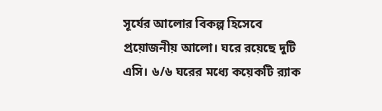সূর্যের আলোর বিকল্প হিসেবে প্রয়োজনীয় আলো। ঘরে রয়েছে দুটি এসি। ৬/৬ ঘরের মধ্যে কয়েকটি র‍্যাক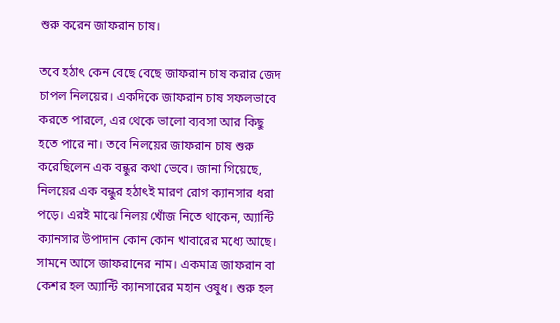শুরু করেন জাফরান চাষ।

তবে হঠাৎ কেন বেছে বেছে জাফরান চাষ করার জেদ চাপল নিলয়ের। একদিকে জাফরান চাষ সফলভাবে করতে পারলে, এর থেকে ভালো ব্যবসা আর কিছু হতে পারে না। তবে নিলয়ের জাফরান চাষ শুরু করেছিলেন এক বন্ধুর কথা ভেবে। জানা গিয়েছে, নিলয়ের এক বন্ধুর হঠাৎই মারণ রোগ ক্যানসার ধরা পড়ে। এরই মাঝে নিলয় খোঁজ নিতে থাকেন, অ্যান্টি ক্যানসার উপাদান কোন কোন খাবারের মধ্যে আছে। সামনে আসে জাফরানের নাম। একমাত্র জাফরান বা কেশর হল অ্যান্টি ক্যানসারের মহান ওষুধ। শুরু হল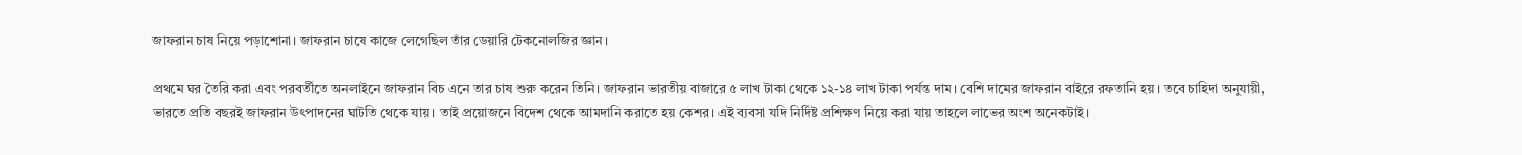জাফরান চাষ নিয়ে পড়াশোনা। জাফরান চাষে কাজে লেগেছিল তাঁর ডেয়ারি টেকনোলজির জ্ঞান।

প্রথমে ঘর তৈরি করা এবং পরবর্তীতে অনলাইনে জাফরান বিচ এনে তার চাষ শুরু করেন তিনি। জাফরান ভারতীয় বাজারে ৫ লাখ টাকা থেকে ১২-১৪ লাখ টাকা পর্যন্ত দাম। বেশি দামের জাফরান বাইরে রফতানি হয়। তবে চাহিদা অনুযায়ী, ভারতে প্রতি বছরই জাফরান উৎপাদনের ঘাটতি থেকে যায়। তাই প্রয়োজনে বিদেশ থেকে আমদানি করাতে হয় কেশর। এই ব্যবসা যদি নির্দিষ্ট প্রশিক্ষণ নিয়ে করা যায় তাহলে লাভের অংশ অনেকটাই।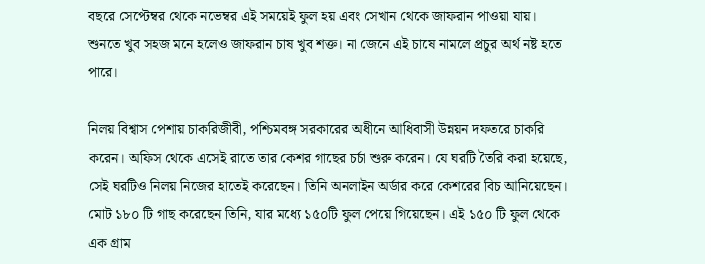বছরে সেপ্টেম্বর থেকে নভেম্বর এই সময়েই ফুল হয় এবং সেখান থেকে জাফরান পাওয়া যায়। শুনতে খুব সহজ মনে হলেও জাফরান চাষ খুব শক্ত। না জেনে এই চাষে নামলে প্রচুর অর্থ নষ্ট হতে পারে।

নিলয় বিশ্বাস পেশায় চাকরিজীবী, পশ্চিমবঙ্গ সরকারের অধীনে আধিবাসী উন্নয়ন দফতরে চাকরি করেন। অফিস থেকে এসেই রাতে তার কেশর গাছের চর্চা শুরু করেন। যে ঘরটি তৈরি করা হয়েছে, সেই ঘরটিও নিলয় নিজের হাতেই করেছেন। তিনি অনলাইন অর্ডার করে কেশরের বিচ আনিয়েছেন। মোট ১৮০ টি গাছ করেছেন তিনি, যার মধ্যে ১৫০টি ফুল পেয়ে গিয়েছেন। এই ১৫০ টি ফুল থেকে এক গ্রাম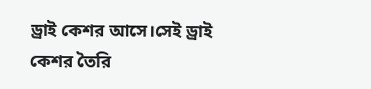ড্রাই কেশর আসে।সেই ড্রাই কেশর তৈরি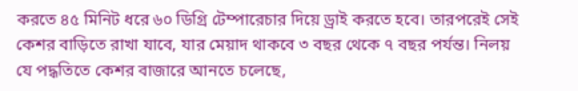করতে ৪৫ মিনিট ধরে ৬০ ডিগ্রি টেম্পারেচার দিয়ে ড্রাই করতে হবে। তারপরেই সেই কেশর বাড়িতে রাখা যাবে, যার মেয়াদ থাকবে ৩ বছর থেকে ৭ বছর পর্যন্ত। নিলয় যে পদ্ধতিতে কেশর বাজারে আনতে চলেছে,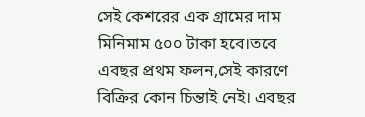সেই কেশরের এক গ্রামের দাম মিনিমাম ৫০০ টাকা হবে।তবে এবছর প্রথম ফলন,সেই কারণে বিক্রির কোন চিন্তাই নেই। এবছর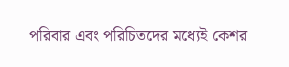পরিবার এবং পরিচিতদের মধ্যেই কেশর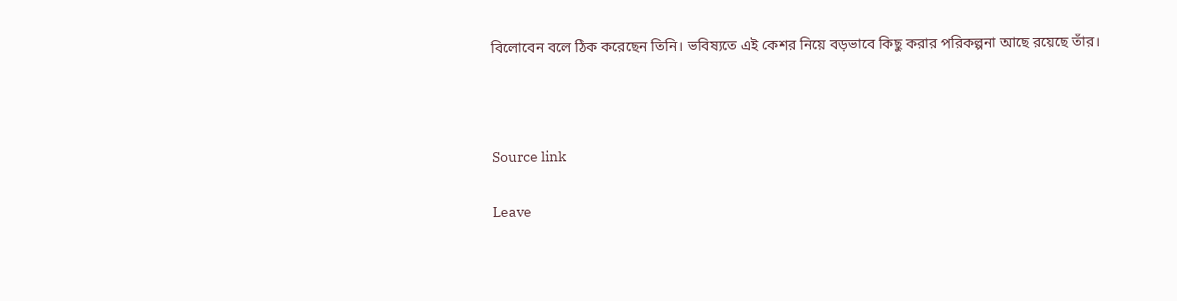বিলোবেন বলে ঠিক করেছেন তিনি। ভবিষ্যতে এই কেশর নিয়ে বড়ভাবে কিছু করার পরিকল্পনা আছে রয়েছে তাঁর।



Source link

Leave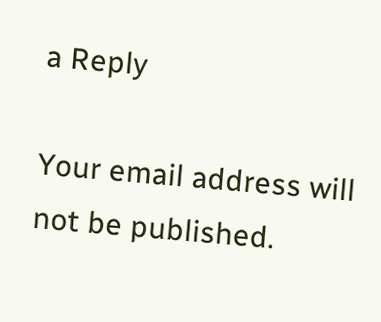a Reply

Your email address will not be published.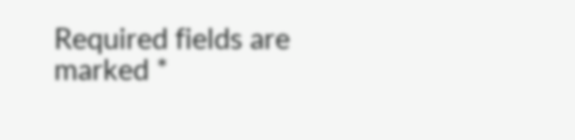Required fields are marked *